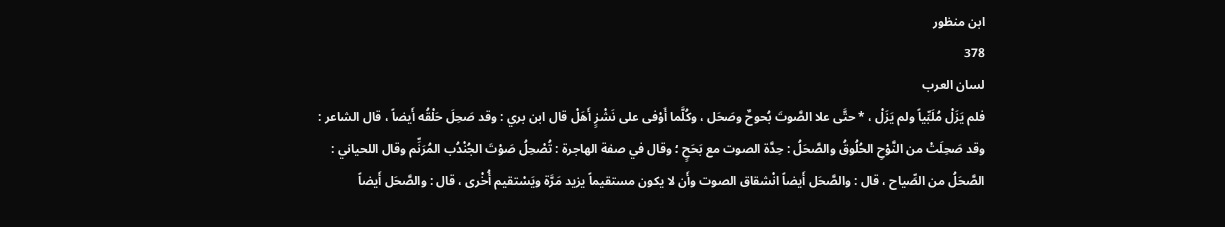ابن منظور
378
لسان العرب
فلم يَزَلْ مُلَبِّياً ولم يَزَلْ ، * حتَّى علا الصَّوتَ بُحوحٌ وصَحَل ، وكُلَّما أَوْفى على نَشْزٍ أَهَلْ قال ابن بري : وقد صَحِلَ حَلْقُه أَيضاً ، قال الشاعر : وقد صَحِلَتْ من النَّوْحِ الحُلُوقُ والصَّحَلُ : حِدَّة الصوت مع بَحَحٍ ؛ وقال في صفة الهاجرة : تُصْحِلُ صَوْتَ الجُنْدُب المُرَنِّم وقال اللحياني : الصَّحَلُ من الصِّياح ، قال : والصَّحَل أَيضاً انْشقاق الصوت وأَن لا يكون مستقيماً يزيد مَرَّة ويَسْتقيم أُخْرى ، قال : والصَّحَل أَيضاً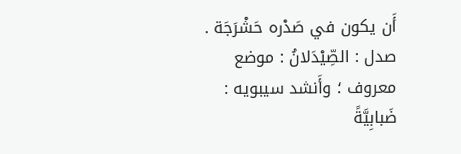أَن يكون في صَدْره حَشْرَجَة . صدل : الصِّيْدَلانُ : موضع معروف ؛ وأَنشد سيبويه : ضَبابِيَّةً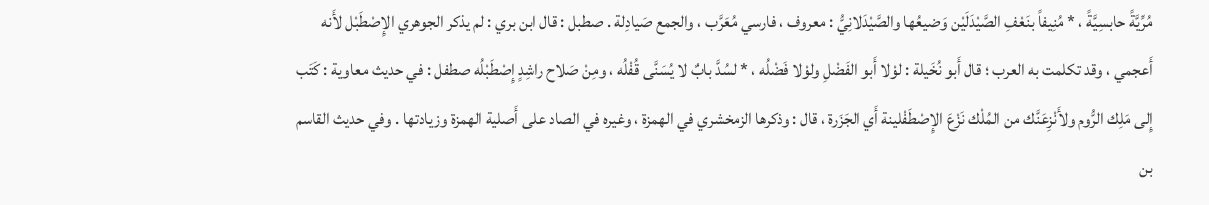مُرِّيَّةً حابسِيَّةً ، * مُنِيفاً بنَعْفِ الصَّيْدَلَيْن وَضيعُها والصَّيْدَلانِيُّ : معروف ، فارسي مُعَرَّب ، والجمع صَيادِلة . صطبل : قال ابن بري : لم يذكر الجوهري الإِصْطَبْل لأَنه أَعجمي ، وقد تكلمت به العرب ؛ قال أَبو نُخَيلة : لوْلا أَبو الفَضْلِ ولوْلا فَضْلُه ، * لسُدَّ بابٌ لا يُسَنَّى قُفْلُه ، ومِنْ صَلاح راشِدٍ إِصْطَبْلُه صطفل : في حديث معاوية : كَتَب إِلى مَلِك الرُّوم ولأَنْزِعَنَّك من المُلْك نَزْعَ الإِصْطَفْلينة أَي الجَزَرة ، قال : وذكرها الزمخشري في الهمزة ، وغيره في الصاد على أَصلية الهمزة وزيادتها . وفي حديث القاسم بن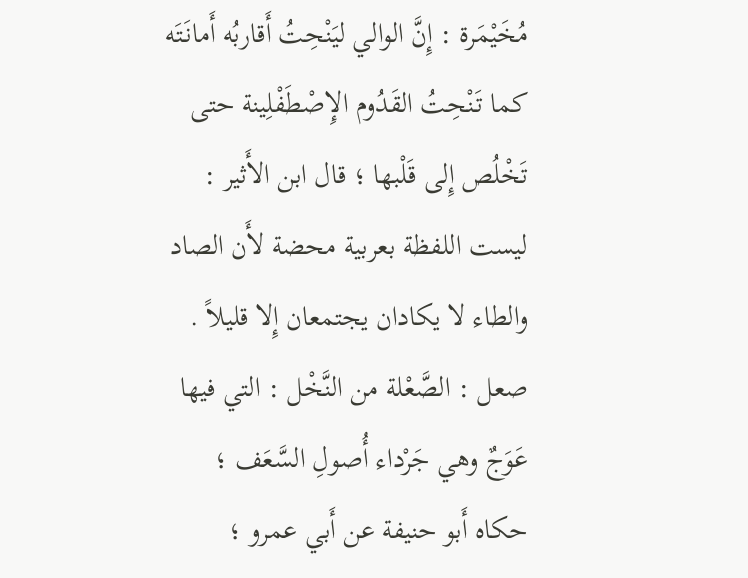مُخَيْمَرة : إِنَّ الوالي ليَنْحِتُ أَقاربُه أَمانَتَه كما تَنْحِتُ القَدُوم الإِصْطَفْلِينة حتى تَخْلُص إِلى قَلْبها ؛ قال ابن الأَثير : ليست اللفظة بعربية محضة لأَن الصاد والطاء لا يكادان يجتمعان إِلا قليلاً . صعل : الصَّعْلة من النَّخْل : التي فيها عَوَجٌ وهي جَرْداء أُصولِ السَّعَف ؛ حكاه أَبو حنيفة عن أَبي عمرو ؛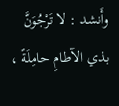وأَنشد : لا تَرْجُوَنَّ بذي الآطامِ حامِلَةً ،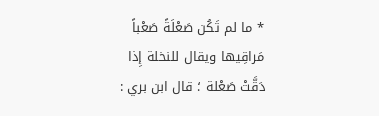* ما لم تَكُن صَعْلَةً صَعْباً مَراقِيها ويقال للنخلة إِذا دَقَّتْ صَعْلة ؛ قال ابن بري :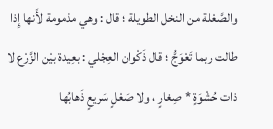والصَّعْلة من النخل الطويلة ؛ قال : وهي مذمومة لأَنها إِذا طالت ربما تَعْوَجُّ ؛ قال ذَكْوان العِجْلي : بعِيدة بيْن الزَّرْع لا ذات حُشْوَةٍ * صِغارٍ ، ولا صَعْلٍ سَريعٍ ذَهابُها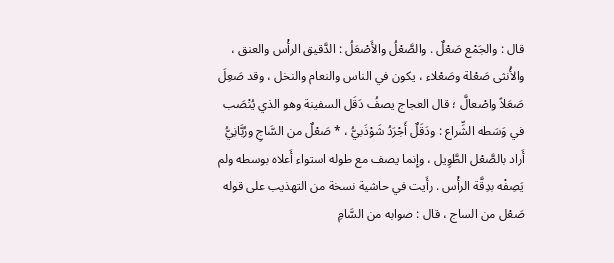قال : والجَمْع صَعْلٌ . والصَّعْلُ والأَصْعَلُ : الدَّقيق الرأْس والعنق ، والأُنثى صَعْلة وصَعْلاء ، يكون في الناس والنعام والنخل ، وقد صَعِلَ صَعَلاً واصْعالَّ ؛ قال العجاج يصفُ دَقَل السفينة وهو الذي يُنْصَب في وَسَطه الشِّراع : ودَقَلٌ أَجْرَدُ شَوْذَبيُّ ، * صَعْلٌ من السَّاجِ ورُبَّانِيُّ أَراد بالصَّعْل الطَّوِيل ، وإِنما يصف مع طوله استواء أَعلاه بوسطه ولم يَصِفْه بدِقَّة الرأْس . رأَيت في حاشية نسخة من التهذيب على قوله صَعْل من الساج ، قال : صوابه من السَّامِ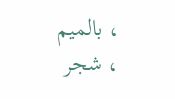، بالميم ، شجر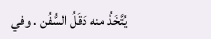يُتَّخَذُ منه دَقَلُ السُّفُن . وفي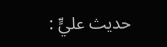حديث عليٍّ :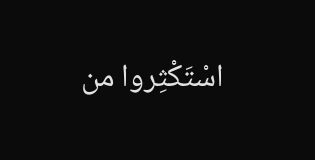اسْتَكْثِروا من